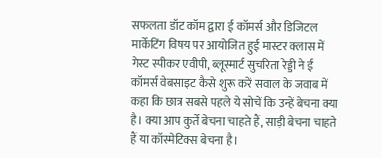सफलता डॉट कॉम द्वारा ई कॉमर्स और डिजिटल मार्केटिंग विषय पर आयोजित हुई मास्टर क्लास में गेस्ट स्पीकर एवीपी, ब्लूस्मार्ट सुचरिता रेड्डी ने ई कॉमर्स वेबसाइट कैसे शुरू करें सवाल के जवाब में कहा कि छात्र सबसे पहले ये सोचें कि उन्हें बेचना क्या है। क्या आप कुर्ते बेचना चाहते हैं, साड़ी बेचना चाहते हैं या कॉस्मेटिक्स बेचना है।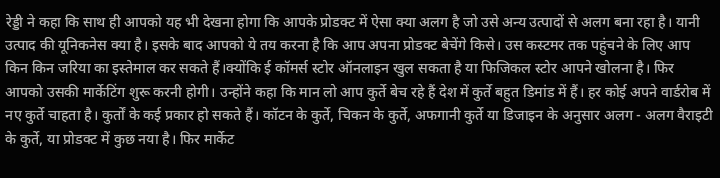रेड्डी ने कहा कि साथ ही आपको यह भी देखना होगा कि आपके प्रोडक्ट में ऐसा क्या अलग है जो उसे अन्य उत्पादों से अलग बना रहा है। यानी उत्पाद की यूनिकनेस क्या है। इसके बाद आपको ये तय करना है कि आप अपना प्रोडक्ट बेचेंगे किसे। उस कस्टमर तक पहुंचने के लिए आप किन किन जरिया का इस्तेमाल कर सकते हैं।क्योंकि ई कॉमर्स स्टोर ऑनलाइन खुल सकता है या फिजिकल स्टोर आपने खोलना है। फिर आपको उसकी मार्केटिंग शुरू करनी होगी। उन्होंने कहा कि मान लो आप कुर्ते बेच रहे हैं देश में कुर्ते बहुत डिमांड में हैं। हर कोई अपने वार्डरोब में नए कुर्ते चाहता है। कुर्तों के कई प्रकार हो सकते हैं। कॉटन के कुर्ते, चिकन के कुर्ते, अफगानी कुर्ते या डिजाइन के अनुसार अलग - अलग वैराइटी के कुर्ते, या प्रोडक्ट में कुछ नया है। फिर मार्केट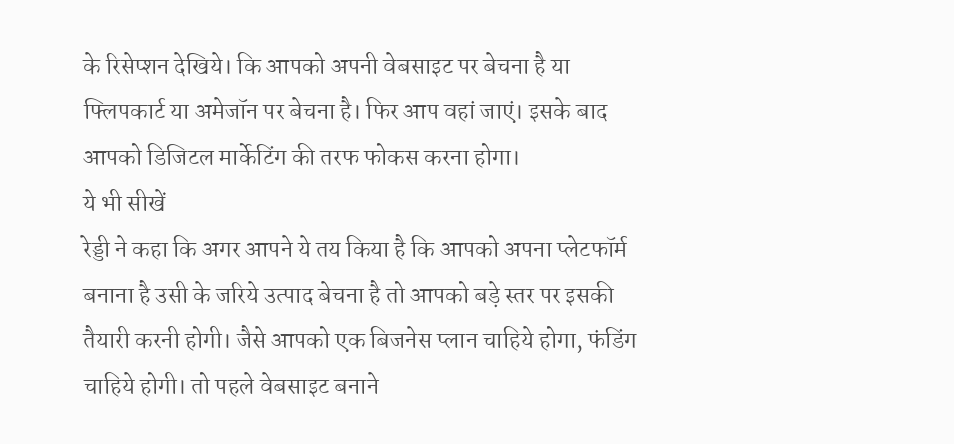के रिसेप्शन देखिये। कि आपको अपनी वेबसाइट पर बेचना है या फ्लिपकार्ट या अमेजॉन पर बेचना है। फिर आप वहां जाएं। इसके बाद आपको डिजिटल मार्केटिंग की तरफ फोकस करना होगा।
ये भी सीखें
रेड्डी ने कहा कि अगर आपने ये तय किया है कि आपको अपना प्लेटफॉर्म बनाना है उसी के जरिये उत्पाद बेचना है तो आपको बड़े स्तर पर इसकी तैयारी करनी होगी। जैसे आपको एक बिजनेस प्लान चाहिये होगा, फंडिंग चाहिये होगी। तो पहले वेबसाइट बनाने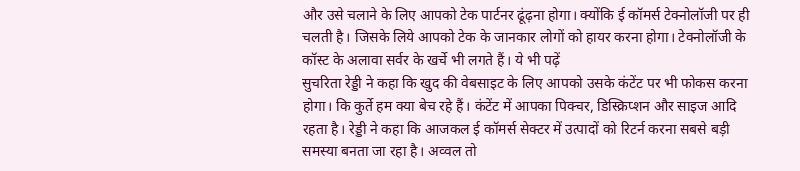और उसे चलाने के लिए आपको टेक पार्टनर ढूंढ़ना होगा। क्योंकि ई कॉमर्स टेक्नोलॉजी पर ही चलती है। जिसके लिये आपको टेक के जानकार लोगों को हायर करना होगा। टेक्नोलॉजी के कॉस्ट के अलावा सर्वर के खर्चे भी लगते हैं। ये भी पढ़ें
सुचरिता रेड्डी ने कहा कि खुद की वेबसाइट के लिए आपको उसके कंटेंट पर भी फोकस करना होगा। कि कुर्ते हम क्या बेच रहे हैं। कंटेंट में आपका पिक्चर, डिस्क्रिप्शन और साइज आदि रहता है। रेड्डी ने कहा कि आजकल ई कॉमर्स सेक्टर में उत्पादों को रिटर्न करना सबसे बड़ी समस्या बनता जा रहा है। अव्वल तो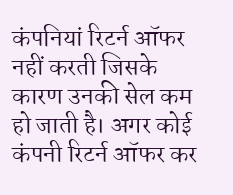कंपनियां रिटर्न ऑफर नहीं करती जिसके कारण उनकी सेल कम हो जाती है। अगर कोई कंपनी रिटर्न ऑफर कर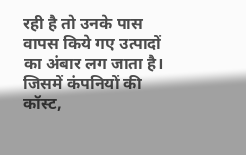रही है तो उनके पास वापस किये गए उत्पादों का अंबार लग जाता है। जिसमें कंपनियों की कॉस्ट,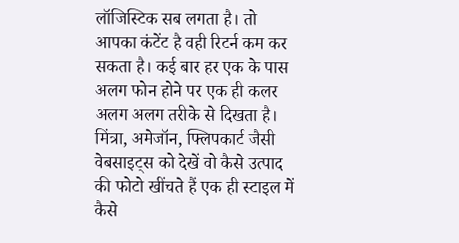लॉजिस्टिक सब लगता है। तो आपका कंटेंट है वही रिटर्न कम कर सकता है। कई बार हर एक के पास अलग फोन होने पर एक ही कलर अलग अलग तरीके से दिखता है। मिंत्रा, अमेजॉन, फ्लिपकार्ट जैसी वेबसाइट्स को देखें वो कैसे उत्पाद की फोटो खींचते हैं एक ही स्टाइल में कैसे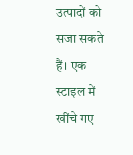उत्पादों को सजा सकते हैं। एक स्टाइल में खींचे गए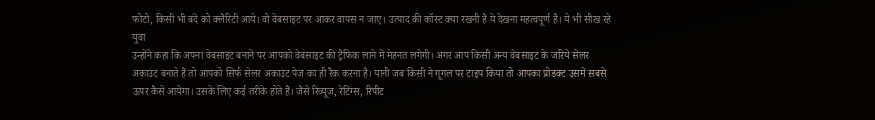फोटो, किसी भी बंदे को क्लैरिटी आये। वो वेबसाइट पर आकर वापस न जाए। उत्पाद की कॉस्ट क्या रखनी है ये देखना महत्वपूर्ण है। ये भी सीख रहे युवा
उन्होंने कहा कि अपना वेबसाइट बनाने पर आपको वेबसाइट की ट्रैफिक लाने में मेहनत लगेगी। अगर आप किसी अन्य वेबसाइट के जरिये सेलर अकाउंट बनाते हैं तो आपको सिर्फ सेलर अकाउंट पेज का ही रैंक करना है। यानी जब किसी ने गूगल पर टाइप किया तो आपका प्रोडक्ट उसमें सबसे ऊपर कैसे आयेगा। उसके लिए कई तरीके होते हैं। जैसे रिव्यूज, रेटिंग्स, रिपीट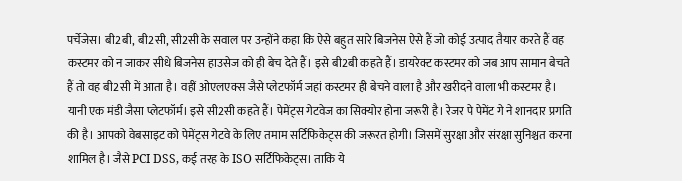पर्चेजेस। बी2बी, बी2सी, सी2सी के सवाल पर उन्होंने कहा कि ऐसे बहुत सारे बिजनेस ऐसे हैं जो कोई उत्पाद तैयार करते हैं वह कस्टमर को न जाकर सीधे बिजनेस हाउसेज को ही बेच देते हैं। इसे बी2बी कहते हैं। डायरेक्ट कस्टमर को जब आप सामान बेचते हैं तो वह बी2सी में आता है। वहीं ओएलएक्स जैसे प्लेटफॉर्म जहां कस्टमर ही बेचने वाला है और खरीदने वाला भी कस्टमर है। यानी एक मंडी जैसा प्लेटफॉर्म। इसे सी2सी कहते हैं। पेमेंट्स गेटवेज का सिक्योर होना जरूरी है। रेजर पे पेमेंट गे ने शानदार प्रगति की है। आपको वेबसाइट को पेमेंट्स गेटवे के लिए तमाम सर्टिफिकेट्स की जरूरत होगी। जिसमें सुरक्षा और संरक्षा सुनिश्चत करना शामिल है। जैसे PCI DSS, कई तरह के ISO सर्टिफिकेट्स। ताकि ये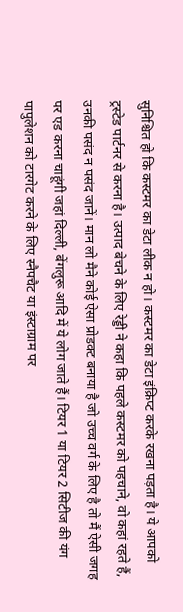सुनिश्चित हो कि कस्टमर का डेटा लीक न हो। कस्टमर का डेटा इंक्रिप्ट करके रखना पड़ता है। ये आपको ट्रस्टेड पार्टनर से करना है। उत्पाद बेचने के लिए रेड्डी ने कहा कि पहले कस्टमर को पहचाने, वो कहां रहते हैं, उनकी पसंद न पसंद जानें। मान लो मैने कोई ऐसा प्रोडक्ट बनाया है जो उच्च वर्ग के लिए है तो मैं ऐसी जगह पर एड करना चाहूंगी जहां दिल्ली, बेंगलुरू आदि में ये लोग जाते हैं। टियर 1 या टियर 2 सिटीज की यंग पापुलेशन को टारगेट करने के लिए स्नैपचैट या इंस्टाग्राम पर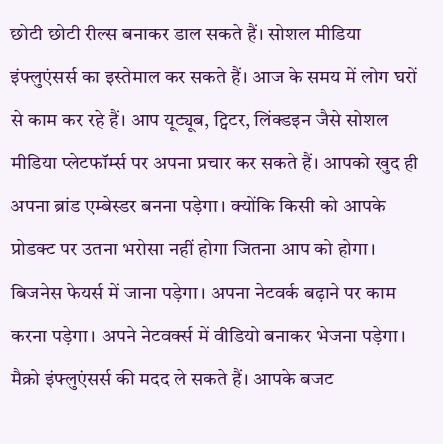छोटी छोटी रील्स बनाकर डाल सकते हैं। सोशल मीडिया इंफ्लुएंसर्स का इस्तेमाल कर सकते हैं। आज के समय में लोग घरों से काम कर रहे हैं। आप यूट्यूब, ट्विटर, लिंक्डइन जैसे सोशल मीडिया प्लेटफॉर्म्स पर अपना प्रचार कर सकते हैं। आपको खुद ही अपना ब्रांड एम्बेस्डर बनना पड़ेगा। क्योंकि किसी को आपके प्रोडक्ट पर उतना भरोसा नहीं होगा जितना आप को होगा। बिजनेस फेयर्स में जाना पड़ेगा। अपना नेटवर्क बढ़ाने पर काम करना पड़ेगा। अपने नेटवर्क्स में वीडियो बनाकर भेजना पड़ेगा। मैक्रो इंफ्लुएंसर्स की मदद ले सकते हैं। आपके बजट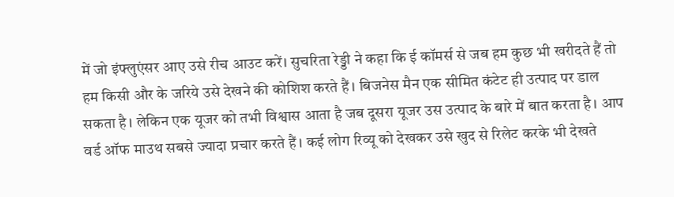में जो इंफ्लुएंसर आए उसे रीच आउट करें। सुचरिता रेड्डी ने कहा कि ई कॉमर्स से जब हम कुछ भी खरीदते हैं तो हम किसी और के जरिये उसे देखने की कोशिश करते हैं। बिजनेस मैन एक सीमित कंटेट ही उत्पाद पर डाल सकता है। लेकिन एक यूजर को तभी विश्वास आता है जब दूसरा यूजर उस उत्पाद के बारे में बात करता है। आप वर्ड ऑफ माउथ सबसे ज्यादा प्रचार करते हैं। कई लोग रिव्यू को देखकर उसे खुद से रिलेट करके भी देखते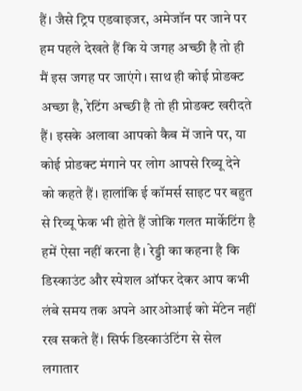हैं। जैसे ट्रिप एडवाइजर, अमेजॉन पर जाने पर हम पहले देखते हैं कि ये जगह अच्छी है तो ही मैं इस जगह पर जाएंगे। साथ ही कोई प्रोडक्ट अच्छा है, रेटिंग अच्छी है तो ही प्रोडक्ट खरीदते हैं। इसके अलावा आपको कैब में जाने पर, या कोई प्रोडक्ट मंगाने पर लोग आपसे रिव्यू देने को कहते हैं। हालांकि ई कॉमर्स साइट पर बहुत से रिव्यू फेक भी होते हैं जोकि गलत मार्केटिंग है हमें ऐसा नहीं करना है। रेड्डी का कहना है कि डिस्काउंट और स्पेशल ऑफर देकर आप कभी लंबे समय तक अपने आरओआई को मेंटेन नहीं रख सकते हैं। सिर्फ डिस्काउंटिंग से सेल लगातार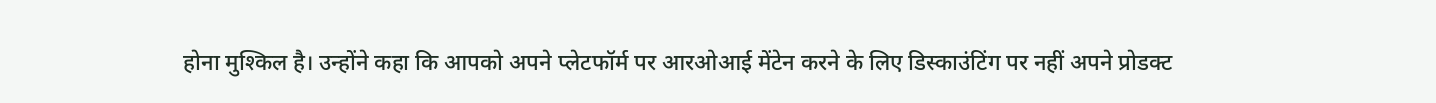होना मुश्किल है। उन्होंने कहा कि आपको अपने प्लेटफॉर्म पर आरओआई मेंटेन करने के लिए डिस्काउंटिंग पर नहीं अपने प्रोडक्ट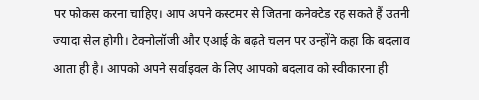पर फोकस करना चाहिए। आप अपने कस्टमर से जितना कनेक्टेड रह सकते हैं उतनी ज्यादा सेल होगी। टेक्नोलॉजी और एआई के बढ़ते चलन पर उन्होंने कहा कि बदलाव आता ही है। आपको अपने सर्वाइवल के लिए आपको बदलाव को स्वीकारना ही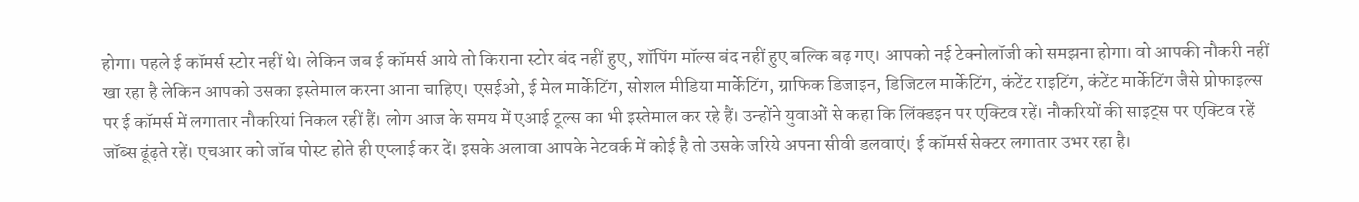होगा। पहले ई कॉमर्स स्टोर नहीं थे। लेकिन जब ई कॉमर्स आये तो किराना स्टोर बंद नहीं हुए, शॉपिंग मॉल्स बंद नहीं हुए बल्कि बढ़ गए। आपको नई टेक्नोलॉजी को समझना होगा। वो आपकी नौकरी नहीं खा रहा है लेकिन आपको उसका इस्तेमाल करना आना चाहिए। एसईओ, ई मेल मार्केटिंग, सोशल मीडिया मार्केटिंग, ग्राफिक डिजाइन, डिजिटल मार्केटिंग, कंटेंट राइटिंग, कंटेंट मार्केटिंग जैसे प्रोफाइल्स पर ई कॉमर्स में लगातार नौकरियां निकल रहीं हैं। लोग आज के समय में एआई टूल्स का भी इस्तेमाल कर रहे हैं। उन्होंने युवाओं से कहा कि लिंक्डइन पर एक्टिव रहें। नौकरियों की साइट्स पर एक्टिव रहें जॉब्स ढूंढ़ते रहें। एचआर को जॉब पोस्ट होते ही एप्लाई कर दें। इसके अलावा आपके नेटवर्क में कोई है तो उसके जरिये अपना सीवी डलवाएं। ई कॉमर्स सेक्टर लगातार उभर रहा है।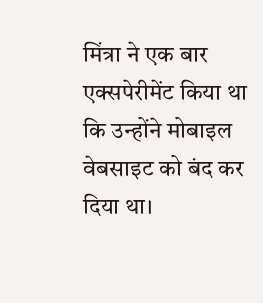मिंत्रा ने एक बार एक्सपेरीमेंट किया था कि उन्होंने मोबाइल वेबसाइट को बंद कर दिया था।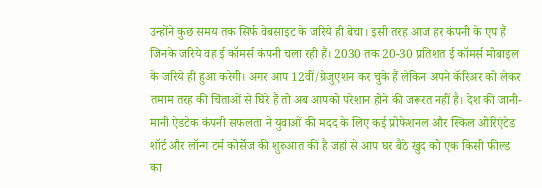उन्होंने कुछ समय तक सिर्फ वेबसाइट के जरिये ही बेचा। इसी तरह आज हर कंपनी के एप हैं जिनके जरिये वह ई कॉमर्स कंपनी चला रही हैं। 2030 तक 20-30 प्रतिशत ई कॉमर्स मोबाइल के जरिये ही हुआ करेगी। अगर आप 12वीं/ग्रेजुएशन कर चुके हैं लेकिन अपने कॅरिअर को लेकर तमाम तरह की चिंताओं से घिरे हैं तो अब आपको परेशान होने की जरूरत नहीं है। देश की जानी-मानी ऐडटेक कंपनी सफलता ने युवाओं की मदद के लिए कई प्रोफेशनल और स्किल ओरिएंटेड शॉर्ट और लॉन्ग टर्म कोर्सेज की शुरुआत की है जहां से आप घर बैठे खुद को एक किसी फील्ड का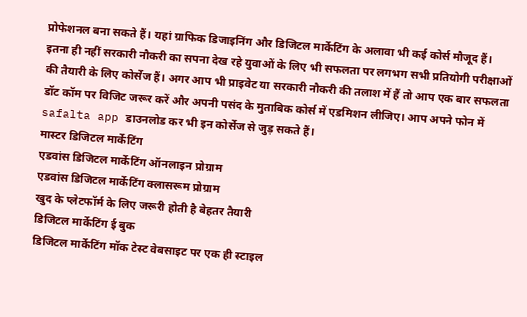प्रोफेशनल बना सकते हैं। यहां ग्राफिक डिजाइनिंग और डिजिटल मार्केटिंग के अलावा भी कई कोर्स मौजूद हैं। इतना ही नहीं सरकारी नौकरी का सपना देख रहे युवाओं के लिए भी सफलता पर लगभग सभी प्रतियोगी परीक्षाओं की तैयारी के लिए कोर्सेज हैं। अगर आप भी प्राइवेट या सरकारी नौकरी की तलाश में हैं तो आप एक बार सफलता डॉट कॉम पर विजिट जरूर करें और अपनी पसंद के मुताबिक कोर्स में एडमिशन लीजिए। आप अपने फोन में safalta app डाउनलोड कर भी इन कोर्सेज से जुड़ सकते हैं।
मास्टर डिजिटल मार्केटिंग
एडवांस डिजिटल मार्केटिंग ऑनलाइन प्रोग्राम
एडवांस डिजिटल मार्केटिंग क्लासरूम प्रोग्राम
खुद के प्लेटफॉर्म के लिए जरूरी होती है बेहतर तैयारी
डिजिटल मार्केटिंग ई बुक
डिजिटल मार्केटिंग मॉक टेस्ट वेबसाइट पर एक ही स्टाइल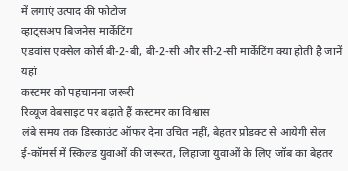में लगाएं उत्पाद की फोटोज
व्हाट्सअप बिजनेस मार्केटिंग
एडवांस एक्सेल कोर्स बी-2-बी, बी-2-सी और सी-2-सी मार्केटिंग क्या होती है जानें यहां
कस्टमर को पहचानना जरूरी
रिव्यूज वेबसाइट पर बढ़ाते हैं कस्टमर का विश्वास
लंबे समय तक डिस्काउंट ऑफर देना उचित नहीं, बेहतर प्रोडक्ट से आयेगी सेल
ई-कॉमर्स में स्किल्ड युवाओं की जरूरत, लिहाजा युवाओं के लिए जॉब का बेहतर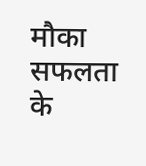मौका
सफलता के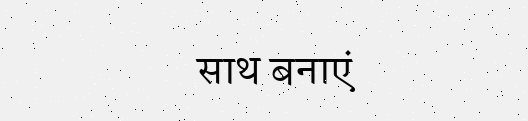साथ बनाएं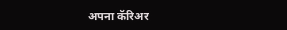अपना कॅरिअर